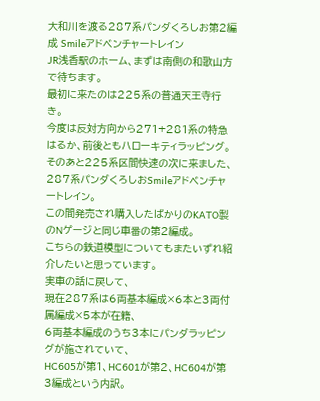大和川を渡る287系パンダくろしお第2編成 Smileアドベンチャートレイン
JR浅香駅のホーム、まずは南側の和歌山方で待ちます。
最初に来たのは225系の普通天王寺行き。
今度は反対方向から271+281系の特急はるか、前後ともハローキティラッピング。
そのあと225系区間快速の次に来ました、
287系パンダくろしおSmileアドベンチャートレイン。
この間発売され購入したばかりのKATO製のNゲージと同じ車番の第2編成。
こちらの鉄道模型についてもまたいずれ紹介したいと思っています。
実車の話に戻して、
現在287系は6両基本編成×6本と3両付属編成×5本が在籍、
6両基本編成のうち3本にパンダラッピングが施されていて、
HC605が第1、HC601が第2、HC604が第3編成という内訳。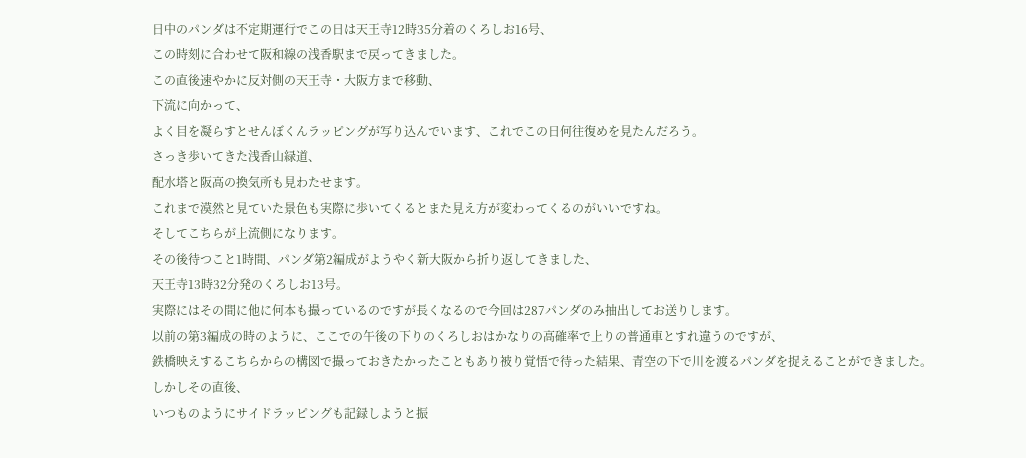日中のパンダは不定期運行でこの日は天王寺12時35分着のくろしお16号、
この時刻に合わせて阪和線の浅香駅まで戻ってきました。
この直後速やかに反対側の天王寺・大阪方まで移動、
下流に向かって、
よく目を凝らすとせんぼくんラッピングが写り込んでいます、これでこの日何往復めを見たんだろう。
さっき歩いてきた浅香山緑道、
配水塔と阪高の換気所も見わたせます。
これまで漠然と見ていた景色も実際に歩いてくるとまた見え方が変わってくるのがいいですね。
そしてこちらが上流側になります。
その後待つこと1時間、パンダ第2編成がようやく新大阪から折り返してきました、
天王寺13時32分発のくろしお13号。
実際にはその間に他に何本も撮っているのですが長くなるので今回は287パンダのみ抽出してお送りします。
以前の第3編成の時のように、ここでの午後の下りのくろしおはかなりの高確率で上りの普通車とすれ違うのですが、
鉄橋映えするこちらからの構図で撮っておきたかったこともあり被り覚悟で待った結果、青空の下で川を渡るパンダを捉えることができました。
しかしその直後、
いつものようにサイドラッピングも記録しようと振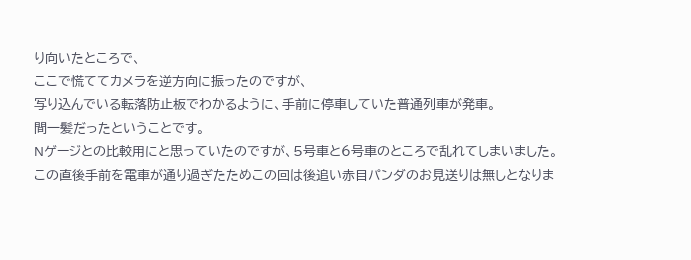り向いたところで、
ここで慌ててカメラを逆方向に振ったのですが、
写り込んでいる転落防止板でわかるように、手前に停車していた普通列車が発車。
間一髪だったということです。
Nゲージとの比較用にと思っていたのですが、5号車と6号車のところで乱れてしまいました。
この直後手前を電車が通り過ぎたためこの回は後追い赤目パンダのお見送りは無しとなりま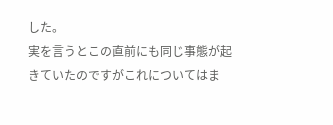した。
実を言うとこの直前にも同じ事態が起きていたのですがこれについてはま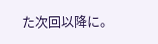た次回以降に。